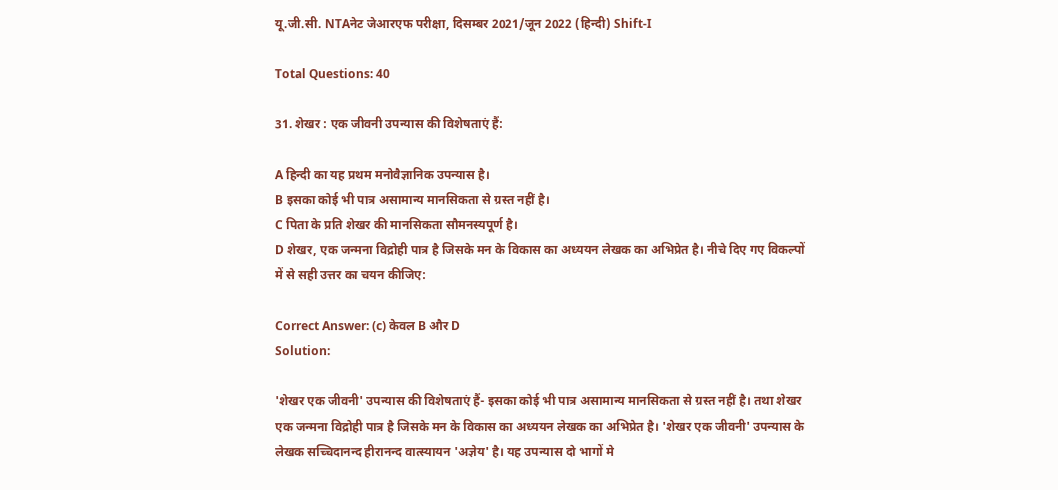यू.जी.सी. NTAनेट जेआरएफ परीक्षा, दिसम्बर 2021/जून 2022 (हिन्दी) Shift-I

Total Questions: 40

31. शेखर : एक जीवनी उपन्यास की विशेषताएं हैं:

A हिन्दी का यह प्रथम मनोवैज्ञानिक उपन्यास है।
B इसका कोई भी पात्र असामान्य मानसिकता से ग्रस्त नहीं है।
C पिता के प्रति शेखर की मानसिकता सौमनस्यपूर्ण है।
D शेखर, एक जन्मना विद्रोही पात्र है जिसके मन के विकास का अध्ययन लेखक का अभिप्रेत है। नीचे दिए गए विकल्पों में से सही उत्तर का चयन कीजिए:

Correct Answer: (c) केवल B और D
Solution:

'शेखर एक जीवनी' उपन्यास की विशेषताएं हैं- इसका कोई भी पात्र असामान्य मानसिकता से ग्रस्त नहीं है। तथा शेखर एक जन्मना विद्रोही पात्र है जिसके मन के विकास का अध्ययन लेखक का अभिप्रेत है। 'शेखर एक जीवनी' उपन्यास के लेखक सच्चिदानन्द हीरानन्द वात्स्यायन 'अज्ञेय' है। यह उपन्यास दो भागों मे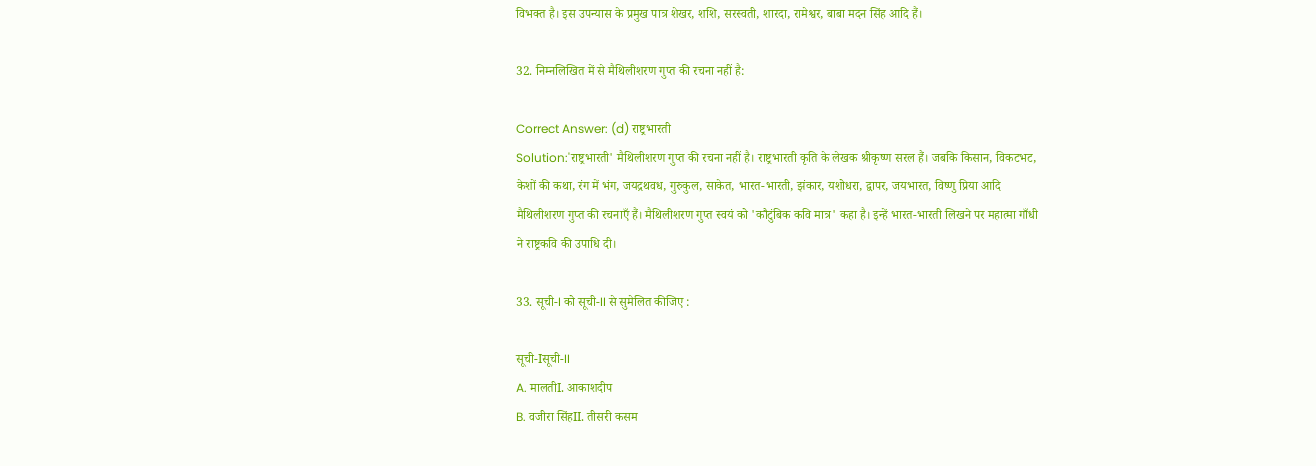विभक्त है। इस उपन्यास के प्रमुख पात्र शेखर, शशि, सरस्वती, शारदा, रामेश्वर, बाबा मदन सिंह आदि हैं।

32. निम्नलिखित में से मैथिलीशरण गुप्त की रचना नहीं है:

Correct Answer: (d) राष्ट्रभारती
Solution:'राष्ट्रभारती' मैथिलीशरण गुप्त की रचना नहीं है। राष्ट्रभारती कृति के लेखक श्रीकृष्ण सरल हैं। जबकि किसान, विकटभट, केशों की कथा, रंग में भंग, जयद्रथवध, गुरुकुल, साकेत, भारत-भारती, झंकार, यशोधरा, द्वापर, जयभारत, विष्णु प्रिया आदि मैथिलीशरण गुप्त की रचनाएँ हैं। मैथिलीशरण गुप्त स्वयं को 'कौटुंबिक कवि मात्र' कहा है। इन्हें भारत-भारती लिखने पर महात्मा गाँधी ने राष्ट्रकवि की उपाधि दी।

33. सूची-I को सूची-II से सुमेलित कीजिए :

सूची-Iसूची-II
A. मालतीI. आकाशदीप
B. वजीरा सिंहII. तीसरी कसम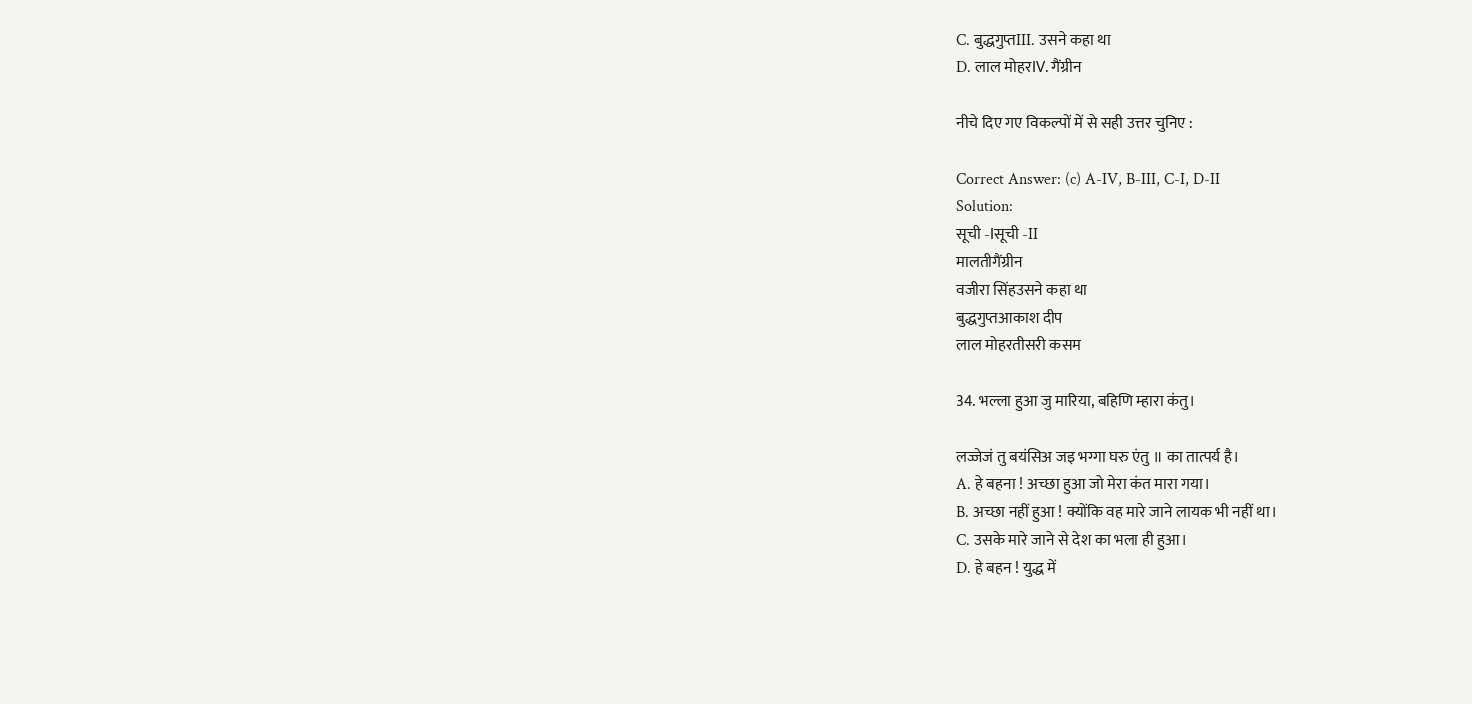C. बुद्धगुप्तIII. उसने कहा था
D. लाल मोहरIV. गैंग्रीन

नीचे दिए गए विकल्पों में से सही उत्तर चुनिए :

Correct Answer: (c) A-IV, B-III, C-I, D-II
Solution:
सूची -Iसूची -II
मालतीगैंग्रीन
वजीरा सिंहउसने कहा था
बुद्धगुप्तआकाश दीप
लाल मोहरतीसरी कसम

34. भल्ला हुआ जु मारिया, बहिणि म्हारा कंतु।

लज्जेजं तु बयंसिअ जइ भग्गा घरु एंतु ॥ का तात्पर्य है।
A. हे बहना ! अच्छा हुआ जो मेरा कंत मारा गया।
B. अच्छा नहीं हुआ ! क्योंकि वह मारे जाने लायक भी नहीं था।
C. उसके मारे जाने से देश का भला ही हुआ।
D. हे बहन ! युद्ध में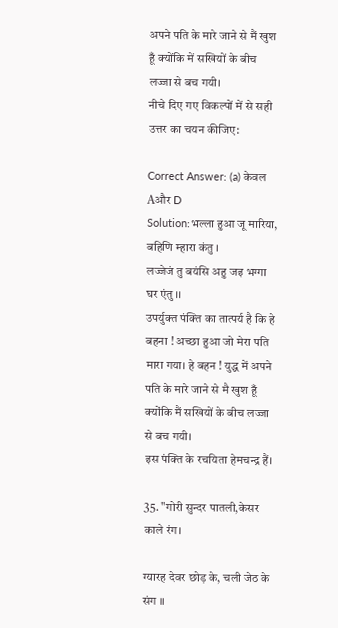अपने पति के मारे जाने से मैं खुश हूँ क्योंकि में सखियों के बीच लज्जा से बच गयी।
नीचे दिए गए विकल्पों में से सही उत्तर का चयन कीजिए:

Correct Answer: (a) केवल Aऔर D
Solution:भल्ला हुआ जू मारिया, बहिणि म्हारा कंतु ।
लज्जेजं तु बयंसि अहु जइ भग्गा घर एंतु ।।
उपर्युक्त पंक्ति का तात्पर्य है कि हे बहना ! अच्छा हुआ जो मेरा पति मारा गया। हे बहन ! युद्ध में अपने पति के मारे जाने से मै खुश हूँ क्योंकि मैं सखियों के बीच लज्जा से बच गयी।
इस पंक्ति के रचयिता हेमचन्द्र हैं।

35. "गोरी सुन्दर पातली,केसर काले रंग।

ग्यारह देवर छोड़ के, चली जेठ के संग ॥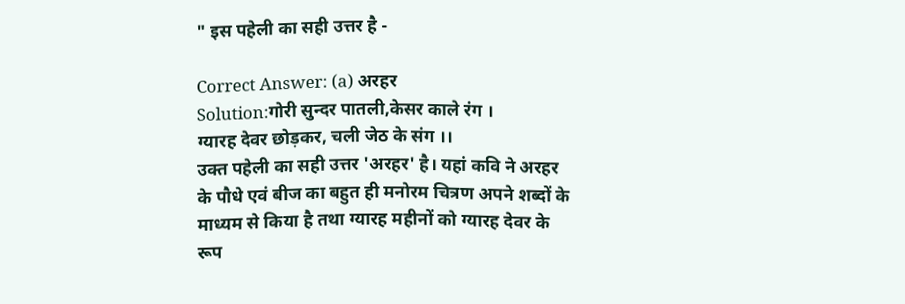" इस पहेली का सही उत्तर है -

Correct Answer: (a) अरहर
Solution:गोरी सुन्दर पातली,केसर काले रंग ।
ग्यारह देवर छोड़कर, चली जेठ के संग ।।
उक्त पहेली का सही उत्तर 'अरहर' है। यहां कवि ने अरहर के पौधे एवं बीज का बहुत ही मनोरम चित्रण अपने शब्दों के माध्यम से किया है तथा ग्यारह महीनों को ग्यारह देवर के रूप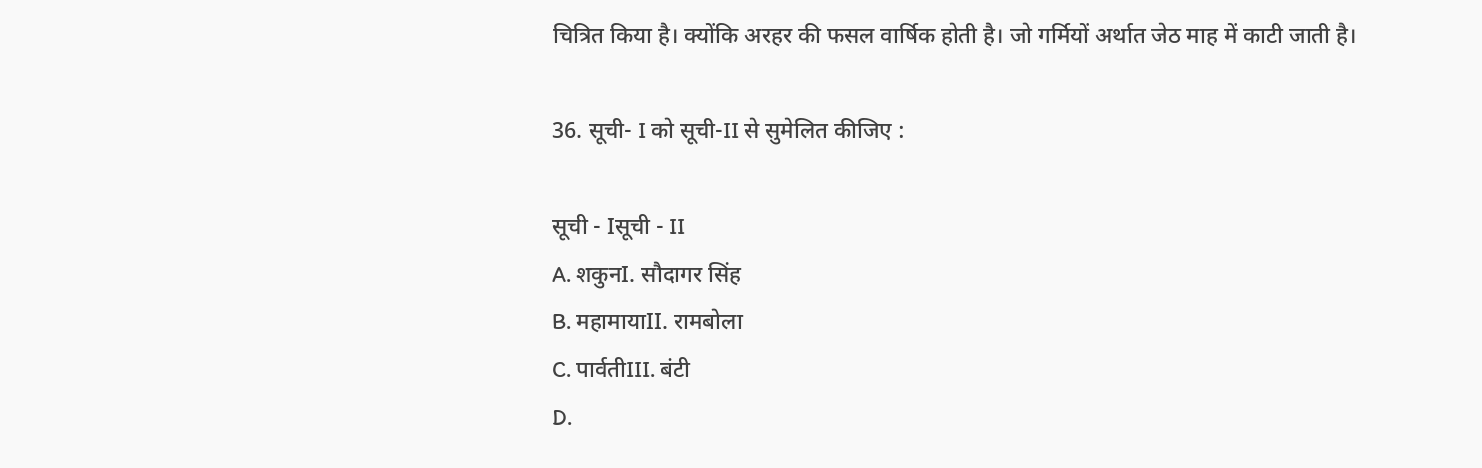चित्रित किया है। क्योंकि अरहर की फसल वार्षिक होती है। जो गर्मियों अर्थात जेठ माह में काटी जाती है।

36. सूची- I को सूची-II से सुमेलित कीजिए :

सूची - Iसूची - II
A. शकुनI. सौदागर सिंह
B. महामायाII. रामबोला
C. पार्वतीIII. बंटी
D.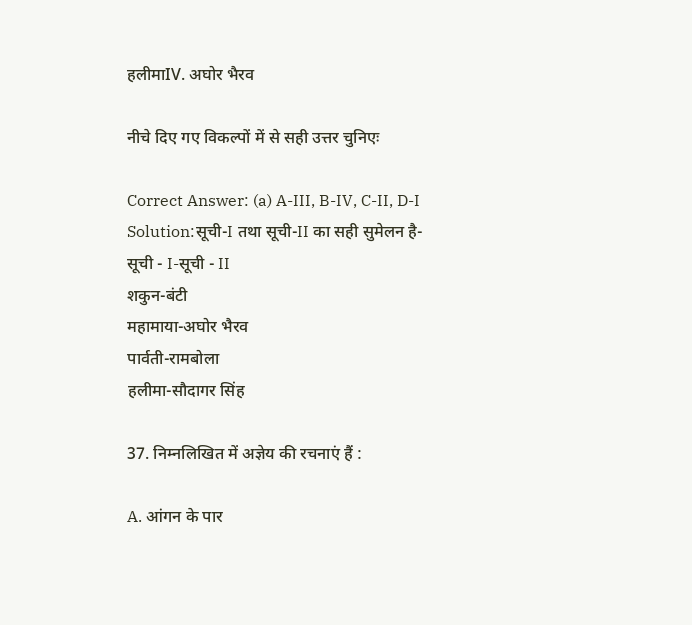हलीमाIV. अघोर भैरव

नीचे दिए गए विकल्पों में से सही उत्तर चुनिएः

Correct Answer: (a) A-III, B-IV, C-II, D-I
Solution:सूची-I तथा सूची-II का सही सुमेलन है-
सूची - I-सूची - II
शकुन-बंटी
महामाया-अघोर भैरव
पार्वती-रामबोला
हलीमा-सौदागर सिंह

37. निम्नलिखित में अज्ञेय की रचनाएं हैं :

A. आंगन के पार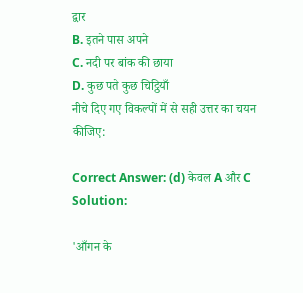द्वार
B. इतने पास अपने
C. नदी पर बांक की छाया
D. कुछ पते कुछ चिट्ठियाँ
नीचे दिए गए विकल्पों में से सही उत्तर का चयन कीजिए:

Correct Answer: (d) केवल A और C
Solution:

'आँगन के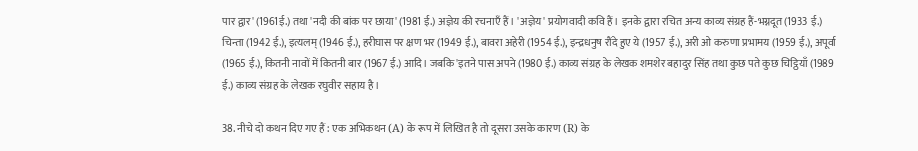पार द्वार' (1961ई.) तथा 'नदी की बांक पर छाया' (1981 ई.) अज्ञेय की रचनाएँ हैं। 'अज्ञेय' प्रयोगवादी कवि हैं। इनके द्वारा रचित अन्य काव्य संग्रह हैं-भग्नदूत (1933 ई.) चिन्ता (1942 ई.), इत्यलम् (1946 ई.), हरीघास पर क्षण भर (1949 ई.), बावरा अहेरी (1954 ई.), इन्द्रधनुष रौंदे हुए ये (1957 ई.), अरी ओ करुणा प्रभामय (1959 ई.), अपूर्वा (1965 ई.), कितनी नावों में कितनी बार (1967 ई.) आदि। जबकि 'इतने पास अपने (1980 ई.) काव्य संग्रह के लेखक शमशेर बहादुर सिंह तथा कुछ पते कुछ चिट्ठियाँ (1989 ई.) काव्य संग्रह के लेखक रघुवीर सहाय है।

38. नीचे दो कथन दिए गए हैं : एक अभिकथन (A) के रूप में लिखित है तो दूसरा उसके कारण (R) के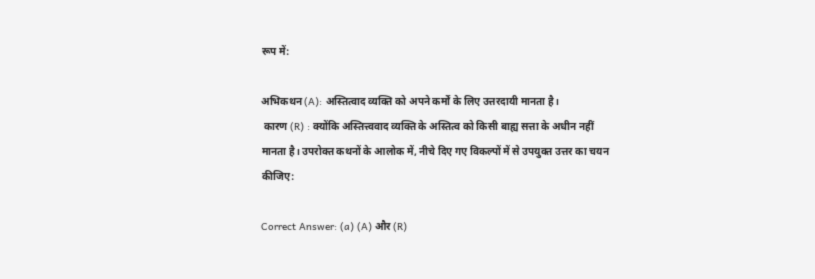रूप में:

अभिकथन (A): अस्तित्वाद व्यक्ति को अपने कर्मों के लिए उत्तरदायी मानता है।
 कारण (R) : क्योंकि अस्तित्त्ववाद व्यक्ति के अस्तित्व को किसी बाह्य सत्ता के अधीन नहीं मानता है। उपरोक्त कथनों के आलोक में, नीचे दिए गए विकल्पों में से उपयुक्त उत्तर का चयन कीजिए:

Correct Answer: (a) (A) और (R)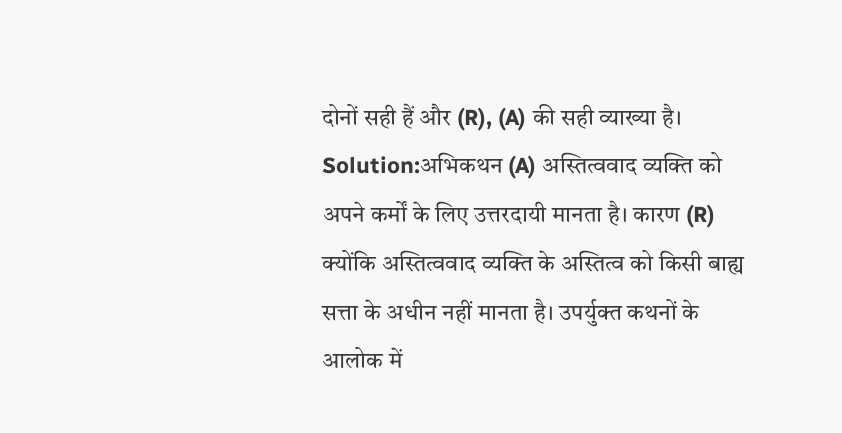दोनों सही हैं और (R), (A) की सही व्याख्या है।
Solution:अभिकथन (A) अस्तित्ववाद व्यक्ति को अपने कर्मों के लिए उत्तरदायी मानता है। कारण (R) क्योंकि अस्तित्ववाद व्यक्ति के अस्तित्व को किसी बाह्य सत्ता के अधीन नहीं मानता है। उपर्युक्त कथनों के आलोक में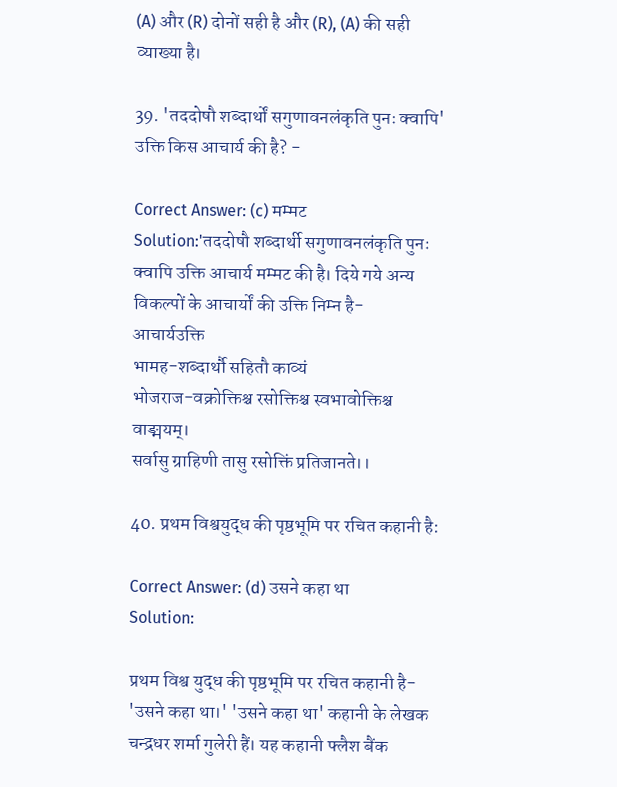(A) और (R) दोनों सही है और (R), (A) की सही व्याख्या है।

39. 'तददोषौ शब्दार्थों सगुणावनलंकृति पुनः क्वापि' उक्ति किस आचार्य की है? -

Correct Answer: (c) मम्मट
Solution:'तददोषौ शब्दार्थी सगुणावनलंकृति पुनः क्वापि उक्ति आचार्य मम्मट की है। दिये गये अन्य विकल्पों के आचार्यों की उक्ति निम्न है-
आचार्यउक्ति
भामह-शब्दार्थौ सहितौ काव्यं
भोजराज-वक्रोक्तिश्च रसोक्तिश्च स्वभावोक्तिश्च वाङ्मयम्।
सर्वासु ग्राहिणी तासु रसोक्तिं प्रतिजानते।।

40. प्रथम विश्वयुद्ध की पृष्ठभूमि पर रचित कहानी है:

Correct Answer: (d) उसने कहा था
Solution:

प्रथम विश्व युद्ध की पृष्ठभूमि पर रचित कहानी है- 'उसने कहा था।' 'उसने कहा था' कहानी के लेखक चन्द्रधर शर्मा गुलेरी हैं। यह कहानी फ्लैश बैंक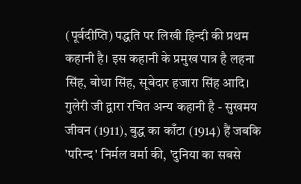(पूर्वदीप्ति) पद्धति पर लिखी हिन्दी की प्रथम कहानी है। इस कहानी के प्रमुख पात्र है लहना सिंह, बोधा सिंह, सूबेदार हजारा सिंह आदि। गुलेरी जी द्वारा रचित अन्य कहानी है - सुखमय जीवन (1911), बुद्ध का काँटा (1914) हैं जबकि 'परिन्द' निर्मल वर्मा की, 'दुनिया का सबसे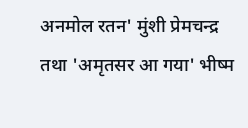अनमोल रतन' मुंशी प्रेमचन्द्र तथा 'अमृतसर आ गया' भीष्म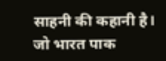साहनी की कहानी है। जो भारत पाक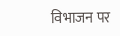विभाजन पर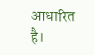आधारित है।